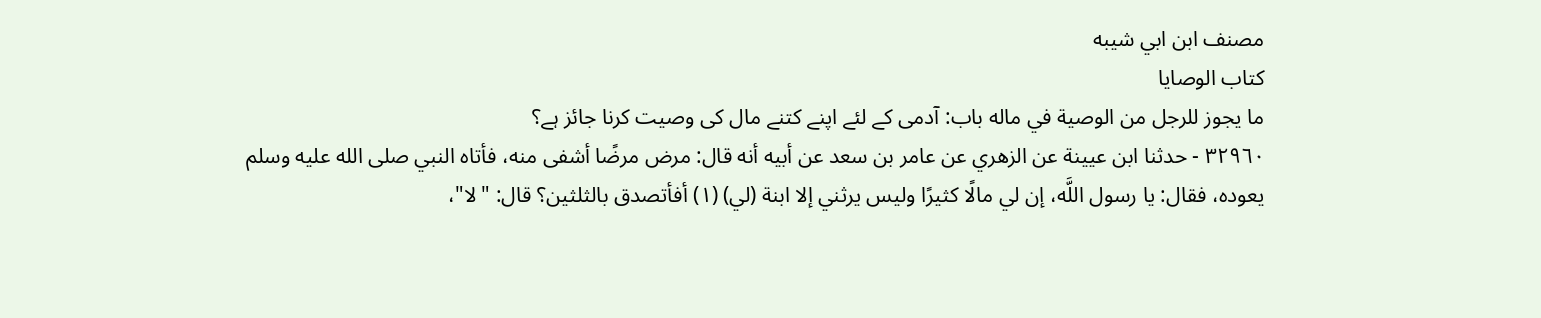مصنف ابن ابي شيبه
كتاب الوصايا
ما يجوز للرجل من الوصية في ماله باب: آدمی کے لئے اپنے کتنے مال کی وصیت کرنا جائز ہے؟
٣٢٩٦٠ - حدثنا ابن عيينة عن الزهري عن عامر بن سعد عن أبيه أنه قال: مرض مرضًا أشفى منه، فأتاه النبي صلى الله عليه وسلم يعوده، فقال: يا رسول اللَّه، إن لي مالًا كثيرًا وليس يرثني إلا ابنة (لي) (١) أفأتصدق بالثلثين؟ قال: "لا"،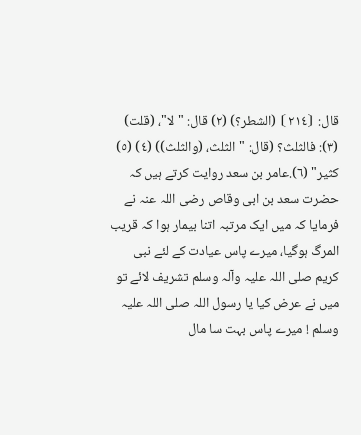قال: ⦗٢١٤⦘ (الشطر؟) (٢) قال: "لا"، (قلت) (٣): فالثلث؟ (قال: "الثلث، (والثلث)) (٤) (٥) كثير" (٦).عامر بن سعد روایت کرتے ہیں کہ حضرت سعد بن ابی وقاص رضی اللہ عنہ نے فرمایا کہ میں ایک مرتبہ اتنا بیمار ہوا کہ قریب المرگ ہوگیا، میرے پاس عیادت کے لئے نبی کریم صلی اللہ علیہ وآلہ وسلم تشریف لائے تو میں نے عرض کیا یا رسول اللہ صلی اللہ علیہ وسلم ! میرے پاس بہت سا مال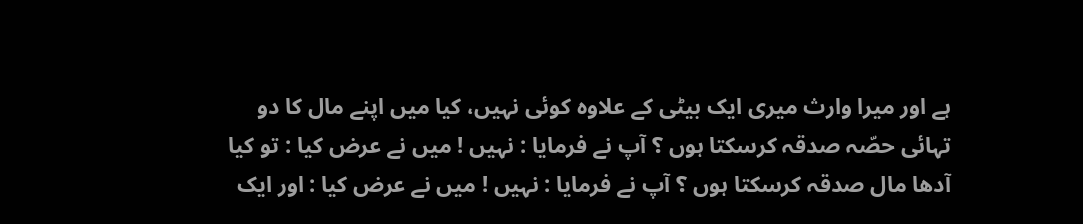ہے اور میرا وارث میری ایک بیٹی کے علاوہ کوئی نہیں، کیا میں اپنے مال کا دو تہائی حصّہ صدقہ کرسکتا ہوں ؟ آپ نے فرمایا : نہیں ! میں نے عرض کیا : تو کیا آدھا مال صدقہ کرسکتا ہوں ؟ آپ نے فرمایا : نہیں ! میں نے عرض کیا : اور ایک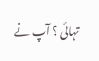تہائی ؟ آپ نے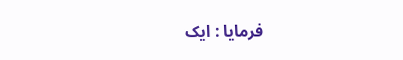فرمایا : ایک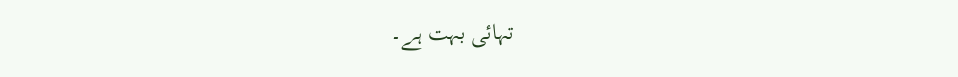تہائی بہت ہے۔